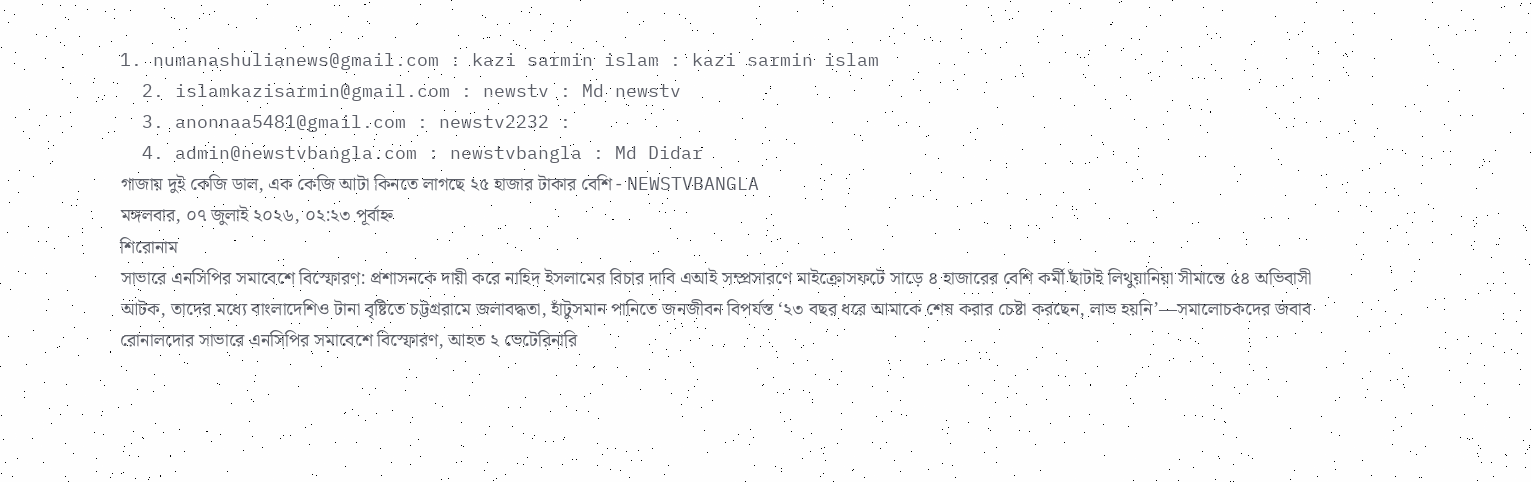1. numanashulianews@gmail.com : kazi sarmin islam : kazi sarmin islam
  2. islamkazisarmin@gmail.com : newstv : Md newstv
  3. anonnaa5481@gmail.com : newstv2232 :
  4. admin@newstvbangla.com : newstvbangla : Md Didar
গাজায় দুই কেজি ডাল, এক কেজি আটা কিনতে লাগছে ২৫ হাজার টাকার বেশি - NEWSTVBANGLA
মঙ্গলবার, ০৭ জুলাই ২০২৬, ০২:২৩ পূর্বাহ্ন
শিরোনাম
সাভারে এনসিপির সমাবেশে বিস্ফোরণ: প্রশাসনকে দায়ী করে নাহিদ ইসলামের বিচার দাবি এআই সম্প্রসারণে মাইক্রোসফটে সাড়ে ৪ হাজারের বেশি কর্মী ছাঁটাই লিথুয়ানিয়া সীমান্তে ৫৪ অভিবাসী আটক, তাদের মধ্যে বাংলাদেশিও টানা বৃষ্টিতে চট্টগ্ররামে জলাবদ্ধতা, হাঁটুসমান পানিতে জনজীবন বিপর্যস্ত ‘২৩ বছর ধরে আমাকে শেষ করার চেষ্টা করছেন, লাভ হয়নি’—সমালোচকদের জবাব রোনালদোর সাভারে এনসিপির সমাবেশে বিস্ফোরণ, আহত ২ ভেটেরিনারি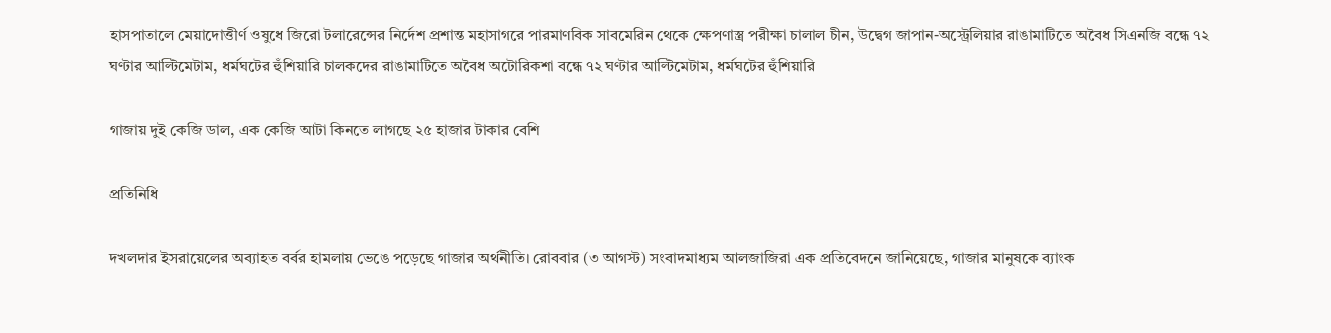হাসপাতালে মেয়াদোত্তীর্ণ ওষুধে জিরো টলারেন্সের নির্দেশ প্রশান্ত মহাসাগরে পারমাণবিক সাবমেরিন থেকে ক্ষেপণাস্ত্র পরীক্ষা চালাল চীন, উদ্বেগ জাপান-অস্ট্রেলিয়ার রাঙামাটিতে অবৈধ সিএনজি বন্ধে ৭২ ঘণ্টার আল্টিমেটাম, ধর্মঘটের হুঁশিয়ারি চালকদের রাঙামাটিতে অবৈধ অটোরিকশা বন্ধে ৭২ ঘণ্টার আল্টিমেটাম, ধর্মঘটের হুঁশিয়ারি

গাজায় দুই কেজি ডাল, এক কেজি আটা কিনতে লাগছে ২৫ হাজার টাকার বেশি

প্রতিনিধি

দখলদার ইসরায়েলের অব্যাহত বর্বর হামলায় ভেঙে পড়েছে গাজার অর্থনীতি। রোববার (৩ আগস্ট) সংবাদমাধ্যম আলজাজিরা এক প্রতিবেদনে জানিয়েছে, গাজার মানুষকে ব্যাংক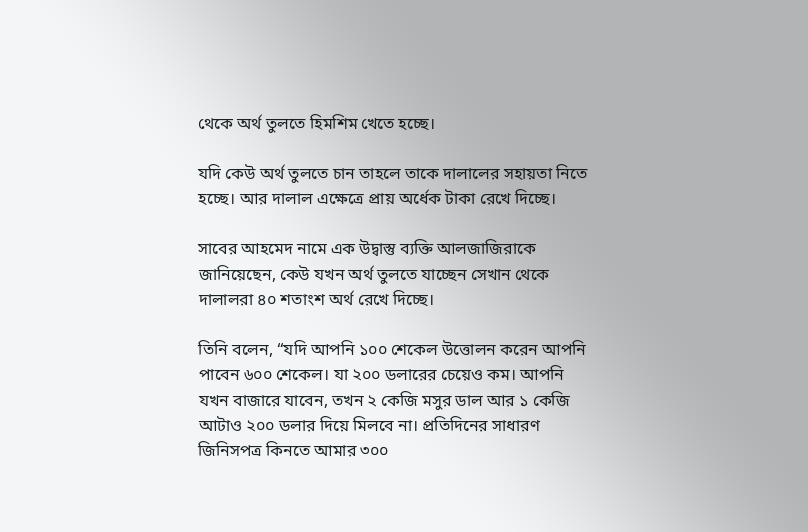থেকে অর্থ তুলতে হিমশিম খেতে হচ্ছে।

যদি কেউ অর্থ তুলতে চান তাহলে তাকে দালালের সহায়তা নিতে হচ্ছে। আর দালাল এক্ষেত্রে প্রায় অর্ধেক টাকা রেখে দিচ্ছে।

সাবের আহমেদ নামে এক উদ্বাস্তু ব্যক্তি আলজাজিরাকে জানিয়েছেন, কেউ যখন অর্থ তুলতে যাচ্ছেন সেখান থেকে দালালরা ৪০ শতাংশ অর্থ রেখে দিচ্ছে।

তিনি বলেন, “যদি আপনি ১০০ শেকেল উত্তোলন করেন আপনি পাবেন ৬০০ শেকেল। যা ২০০ ডলারের চেয়েও কম। আপনি যখন বাজারে যাবেন, তখন ২ কেজি মসুর ডাল আর ১ কেজি আটাও ২০০ ডলার দিয়ে মিলবে না। প্রতিদিনের সাধারণ জিনিসপত্র কিনতে আমার ৩০০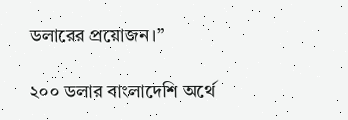ডলারের প্রয়োজন।”

২০০ ডলার বাংলাদেশি অর্থে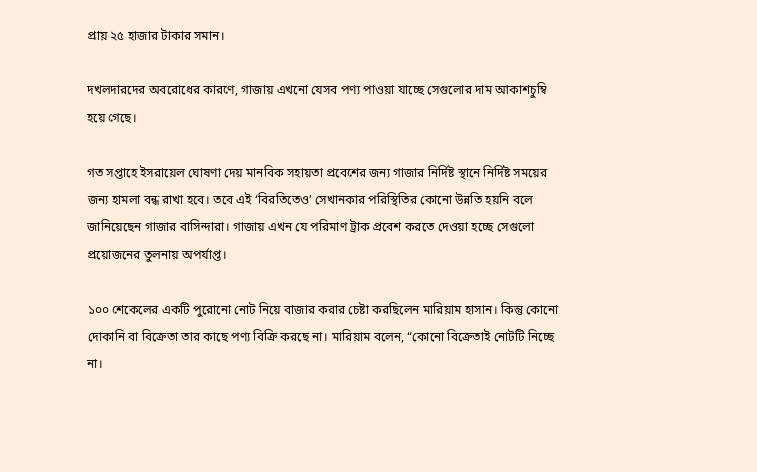প্রায় ২৫ হাজার টাকার সমান।

দখলদারদের অবরোধের কারণে, গাজায় এখনো যেসব পণ্য পাওয়া যাচ্ছে সেগুলোর দাম আকাশচুম্বি হয়ে গেছে।

গত সপ্তাহে ইসরায়েল ঘোষণা দেয় মানবিক সহায়তা প্রবেশের জন্য গাজার নির্দিষ্ট স্থানে নির্দিষ্ট সময়ের জন্য হামলা বন্ধ রাখা হবে। তবে এই ‘বিরতিতেও’ সেখানকার পরিস্থিতির কোনো উন্নতি হয়নি বলে জানিয়েছেন গাজার বাসিন্দারা। গাজায় এখন যে পরিমাণ ট্রাক প্রবেশ করতে দেওয়া হচ্ছে সেগুলো প্রয়োজনের তুলনায় অপর্যাপ্ত।

১০০ শেকেলের একটি পুরোনো নোট নিয়ে বাজার করার চেষ্টা করছিলেন মারিয়াম হাসান। কিন্তু কোনো দোকানি বা বিক্রেতা তার কাছে পণ্য বিক্রি করছে না। মারিয়াম বলেন, “কোনো বিক্রেতাই নোটটি নিচ্ছে না।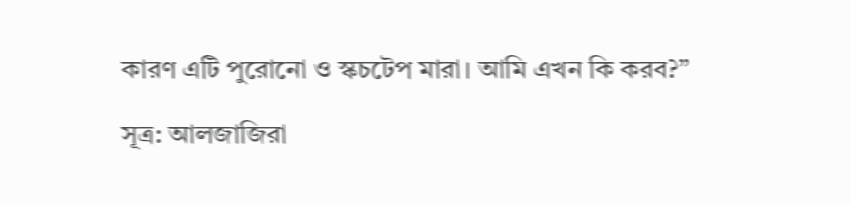কারণ এটি পুরোনো ও স্কচটেপ মারা। আমি এখন কি করব?”

সূত্র: আলজাজিরা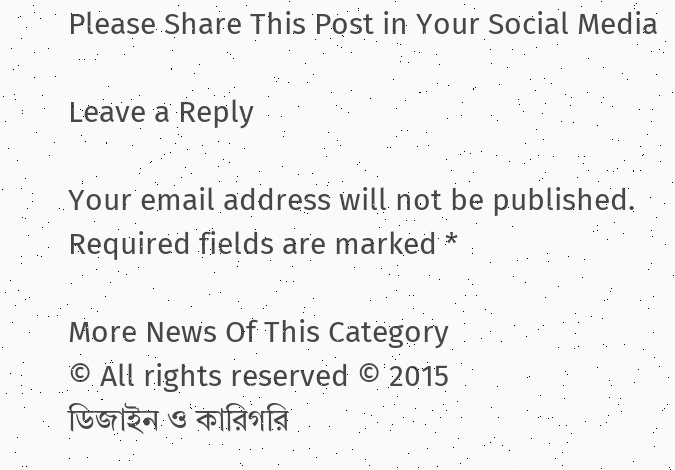Please Share This Post in Your Social Media

Leave a Reply

Your email address will not be published. Required fields are marked *

More News Of This Category
© All rights reserved © 2015
ডিজাইন ও কারিগরি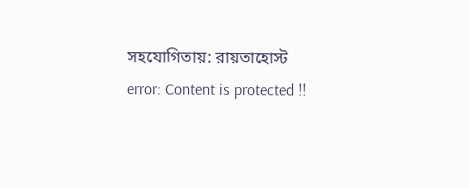সহযোগিতায়: রায়তাহোস্ট
error: Content is protected !!